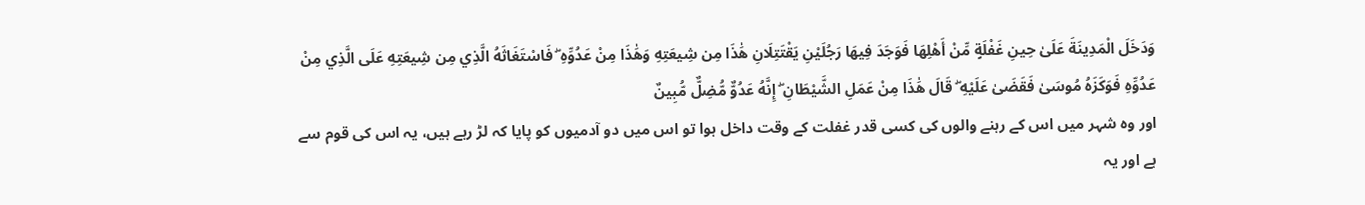وَدَخَلَ الْمَدِينَةَ عَلَىٰ حِينِ غَفْلَةٍ مِّنْ أَهْلِهَا فَوَجَدَ فِيهَا رَجُلَيْنِ يَقْتَتِلَانِ هَٰذَا مِن شِيعَتِهِ وَهَٰذَا مِنْ عَدُوِّهِ ۖ فَاسْتَغَاثَهُ الَّذِي مِن شِيعَتِهِ عَلَى الَّذِي مِنْ عَدُوِّهِ فَوَكَزَهُ مُوسَىٰ فَقَضَىٰ عَلَيْهِ ۖ قَالَ هَٰذَا مِنْ عَمَلِ الشَّيْطَانِ ۖ إِنَّهُ عَدُوٌّ مُّضِلٌّ مُّبِينٌ
اور وہ شہر میں اس کے رہنے والوں کی کسی قدر غفلت کے وقت داخل ہوا تو اس میں دو آدمیوں کو پایا کہ لڑ رہے ہیں، یہ اس کی قوم سے ہے اور یہ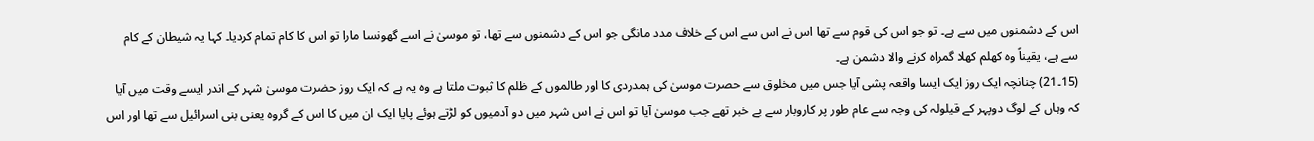اس کے دشمنوں میں سے ہے۔ تو جو اس کی قوم سے تھا اس نے اس سے اس کے خلاف مدد مانگی جو اس کے دشمنوں سے تھا، تو موسیٰ نے اسے گھونسا مارا تو اس کا کام تمام کردیا۔ کہا یہ شیطان کے کام سے ہے، یقیناً وہ کھلم کھلا گمراہ کرنے والا دشمن ہے۔
(15۔21) چنانچہ ایک روز ایک ایسا واقعہ پشی آیا جس میں مخلوق سے حصرت موسیٰ کی ہمدردی کا اور طالموں کے ظلم کا ثبوت ملتا ہے وہ یہ ہے کہ ایک روز حضرت موسیٰ شہر کے اندر ایسے وقت میں آیا کہ وہاں کے لوگ دوپہر کے قیلولہ کی وجہ سے عام طور پر کاروبار سے بے خبر تھے جب موسیٰ آیا تو اس نے اس شہر میں دو آدمیوں کو لڑتے ہوئے پایا ایک ان میں کا اس کے گروہ یعنی بنی اسرائیل سے تھا اور اس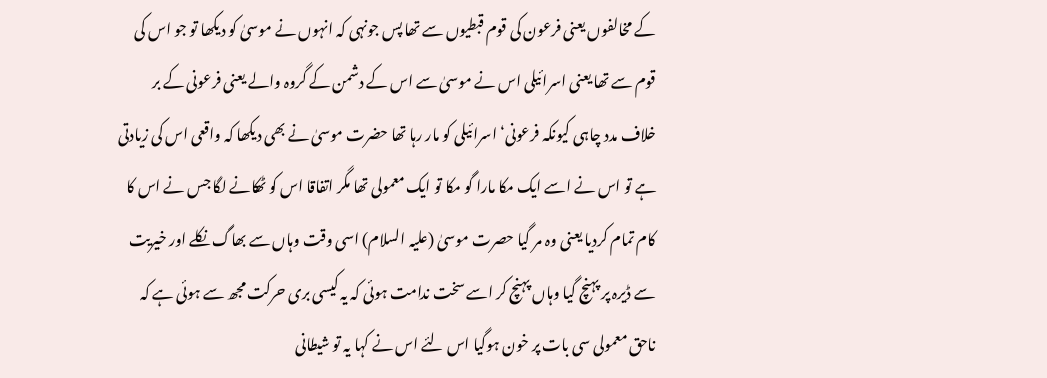کے مخالفوں یعنی فرعون کی قوم قبطیوں سے تھا پس جونہی کہ انہوں نے موسیٰ کو دیکھا تو جو اس کی قوم سے تھا یعنی اسرائیلی اس نے موسیٰ سے اس کے دشمن کے گروہ والے یعنی فرعونی کے بر خلاف مدد چاہی کیونکہ فرعونی‘ اسرائیلی کو مار رہا تھا حضرت موسیٰ نے بھی دیکھا کہ واقعی اس کی زیادتی ہے تو اس نے اسے ایک مکا مارا گو مکا تو ایک معمولی تھا مگر اتفاقا اس کو ٹھکانے لگا جس نے اس کا کام تمام کردیا یعنی وہ مر گیا حصرت موسیٰ (علیہ السلام) اسی وقت وہاں سے بھاگ نکلے اور خیریت سے ڈیرہ پر پہنچ گیا وہاں پہنچ کر اسے سخت ندامت ہوئی کہ یہ کیسی بری حرکت مجھ سے ہوئی ہے کہ ناحق معمولی سی بات پر خون ہوگیا اس لئے اس نے کہا یہ تو شیطانی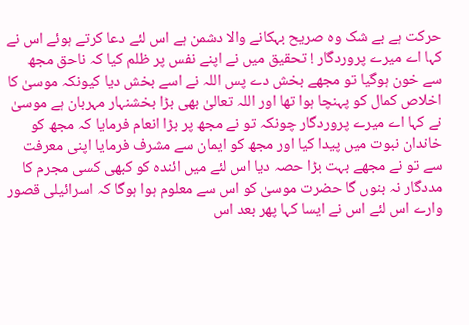حرکت ہے بے شک وہ صریح بہکانے والا دشمن ہے اس لئے دعا کرتے ہوئے اس نے کہا اے میرے پروردگار ! تحقیق میں نے اپنے نفس پر ظلم کیا کہ ناحق مجھ سے خون ہوگیا تو مجھے بخش دے پس اللہ نے اسے بخش دیا کیونکہ موسیٰ کا اخلاص کمال کو پہنچا ہوا تھا اور اللہ تعالیٰ بھی بڑا بخشنہار مہربان ہے موسیٰ نے کہا اے میرے پروردگار چونکہ تو نے مجھ پر بڑا انعام فرمایا کہ مجھ کو خاندان نبوت میں پیدا کیا اور مجھ کو ایمان سے مشرف فرمایا اپنی معرفت سے تو نے مجھے بہت بڑا حصہ دیا اس لئے میں ائندہ کو کبھی کسی مجرم کا مددگار نہ بنوں گا حضرت موسیٰ کو اس سے معلوم ہوا ہوگا کہ اسرائیلی قصور وارے اس لئے اس نے ایسا کہا پھر بعد اس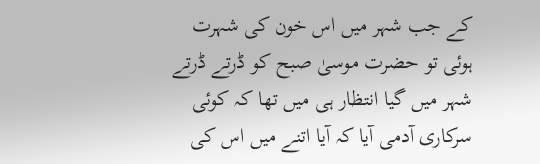کے جب شہر میں اس خون کی شہرت ہوئی تو حضرت موسیٰ صبح کو ڈرتے ڈرتے شہر میں گیا انتظار ہی میں تھا کہ کوئی سرکاری آدمی آیا کہ آیا اتنے میں اس کی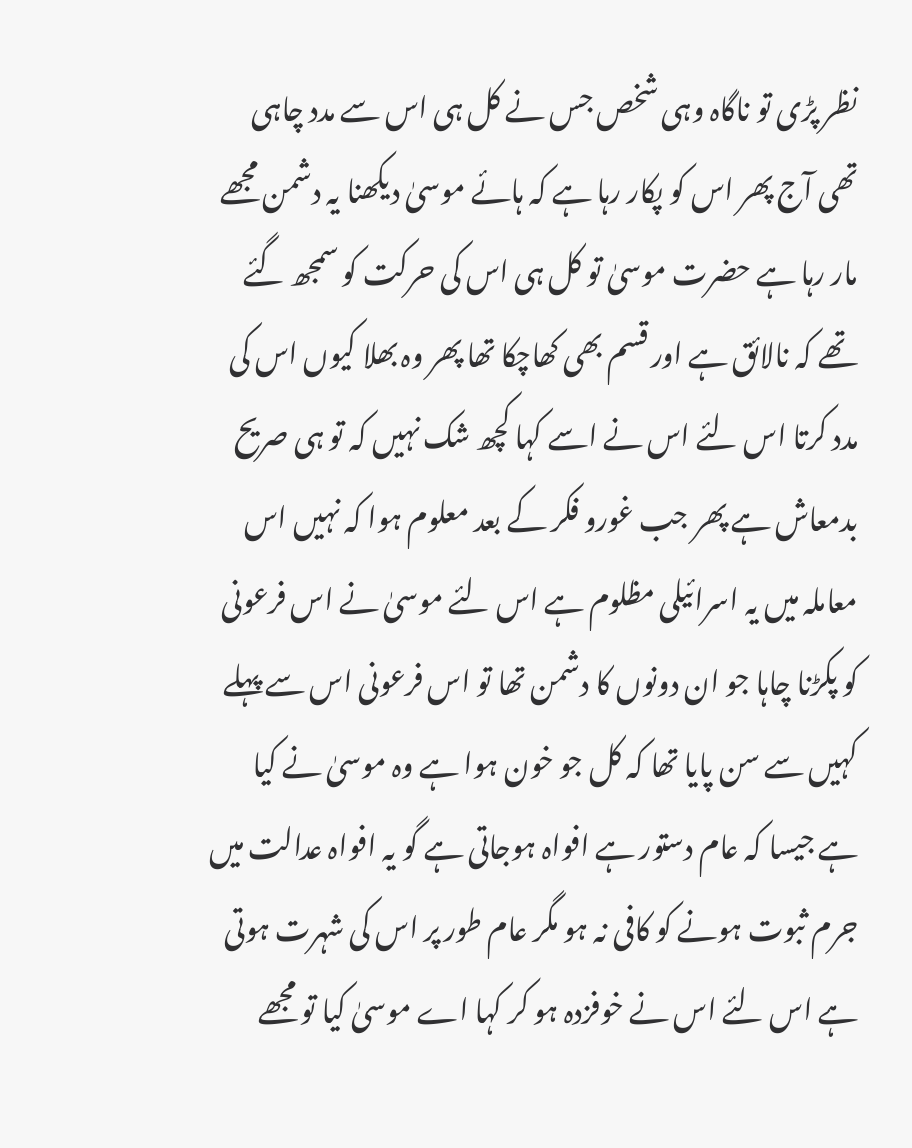نظر پڑی تو ناگاہ وہی شخص جس نے کل ہی اس سے مدد چاہی تھی آج پھر اس کو پکار رہا ہے کہ ہائے موسیٰ دیکھنا یہ دشمن مجھے مار رہا ہے حضرت موسیٰ تو کل ہی اس کی حرکت کو سمجھ گئے تھے کہ نالائق ہے اور قسم بھی کھاچکا تھا پھر وہ بھلا کیوں اس کی مدد کرتا اس لئے اس نے اسے کہا کچھ شک نہیں کہ تو ہی صریح بدمعاش ہے پھر جب غورو فکر کے بعد معلوم ہوا کہ نہیں اس معاملہ میں یہ اسرائیلی مظلوم ہے اس لئے موسیٰ نے اس فرعونی کو پکڑنا چاہا جو ان دونوں کا دشمن تھا تو اس فرعونی اس سے پہلے کہیں سے سن پایا تھا کہ کل جو خون ہوا ہے وہ موسیٰ نے کیا ہے جیسا کہ عام دستور ہے افواہ ہوجاتی ہے گو یہ افواہ عدالت میں جرم ثبوت ہونے کو کافی نہ ہو مگر عام طور پر اس کی شہرت ہوتی ہے اس لئے اس نے خوفزدہ ہو کر کہا اے موسیٰ کیا تو مجھے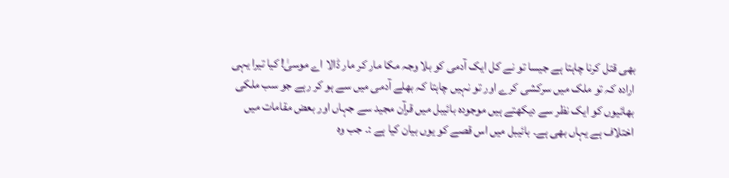بھی قتل کرنا چاہتا ہے جیسا تو نے کل ایک آدمی کو بلا وجہ مکا مار کر مار ڈالا اے موسیٰ! کیا تیرا یہی ارادہ کہ تو ملک میں سرکشی کرے اور تو نہیں چاہتا کہ بھلے آدمی میں سے ہو کر رہے جو سب ملکی بھائیوں کو ایک نظر سے دیکھتے ہیں موجودہ بائیبل میں قرآن مجید سے جہاں اور بعض مقامات میں اختلاف ہے یہاں بھی ہے۔ بائیبل میں اس قصے کو یوں بیان کیا ہے :۔ جب وہ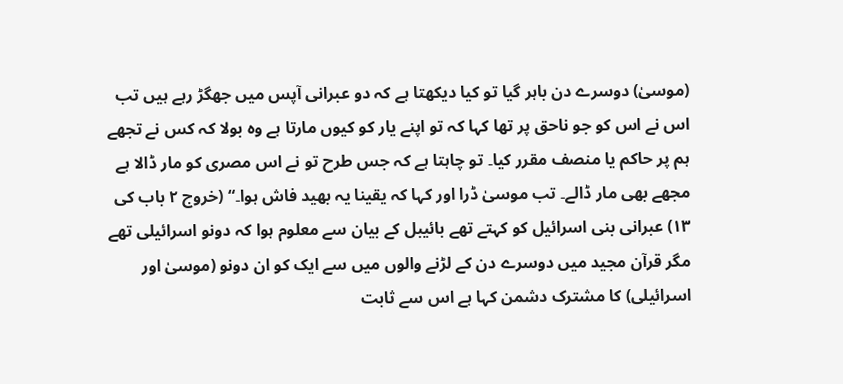(موسیٰ) دوسرے دن باہر گیا تو کیا دیکھتا ہے کہ دو عبرانی آپس میں جھگڑ رہے ہیں تب اس نے اس کو جو ناحق پر تھا کہا کہ تو اپنے یار کو کیوں مارتا ہے وہ بولا کہ کس نے تجھے ہم پر حاکم یا منصف مقرر کیا۔ تو چاہتا ہے کہ جس طرح تو نے اس مصری کو مار ڈالا ہے مجھے بھی مار ڈالے۔ تب موسیٰ ڈرا اور کہا کہ یقینا یہ بھید فاش ہوا۔“ (خروج ٢ باب کی ١٣) عبرانی بنی اسرائیل کو کہتے تھے بائیبل کے بیان سے معلوم ہوا کہ دونو اسرائیلی تھے مگر قرآن مجید میں دوسرے دن کے لڑنے والوں میں سے ایک کو ان دونو (موسیٰ اور اسرائیلی) کا مشترک دشمن کہا ہے اس سے ثابت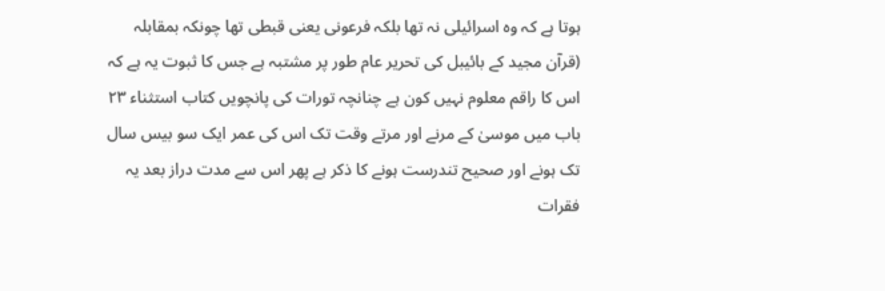ہوتا ہے کہ وہ اسرائیلی نہ تھا بلکہ فرعونی یعنی قبطی تھا چونکہ بمقابلہ (قرآن مجید کے بائیبل کی تحریر عام طور پر مشتبہ ہے جس کا ثبوت یہ ہے کہ اس کا راقم معلوم نہیں کون ہے چنانچہ تورات کی پانچویں کتاب استثناء ٢٣ باب میں موسیٰ کے مرنے اور مرتے وقت تک اس کی عمر ایک سو بیس سال تک ہونے اور صحیح تندرست ہونے کا ذکر ہے پھر اس سے مدت دراز بعد یہ فقرات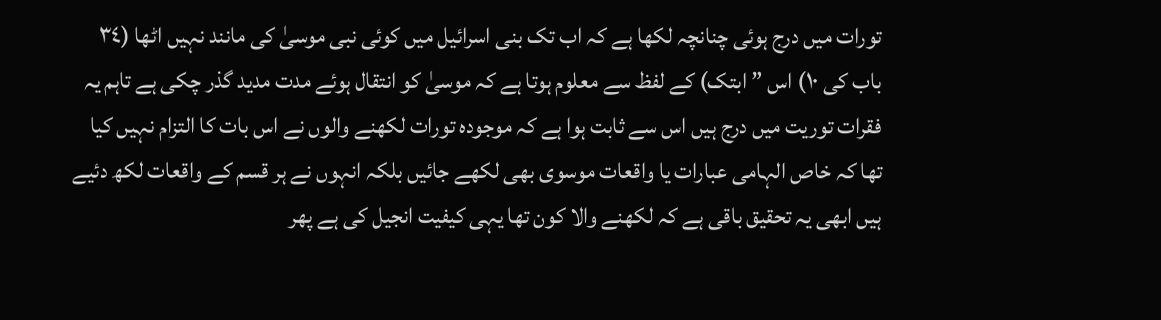تورات میں درج ہوئی چنانچہ لکھا ہے کہ اب تک بنی اسرائیل میں کوئی نبی موسیٰ کی مانند نہیں اٹھا (٣٤ باب کی ١٠) اس ” ابتک) کے لفظ سے معلوم ہوتا ہے کہ موسیٰ کو انتقال ہوئے مدت مدید گذر چکی ہے تاہم یہ فقرات توریت میں درج ہیں اس سے ثابت ہوا ہے کہ موجودہ تورات لکھنے والوں نے اس بات کا التزام نہیں کیا تھا کہ خاص الہامی عبارات یا واقعات موسوی بھی لکھے جائیں بلکہ انہوں نے ہر قسم کے واقعات لکھ دئیے ہیں ابھی یہ تحقیق باقی ہے کہ لکھنے والا کون تھا یہی کیفیت انجیل کی ہے پھر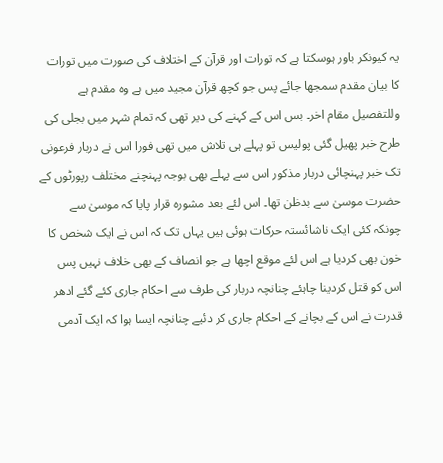یہ کیونکر باور ہوسکتا ہے کہ تورات اور قرآن کے اختلاف کی صورت میں تورات کا بیان مقدم سمجھا جائے پس جو کچھ قرآن مجید میں ہے وہ مقدم ہے وللتفصیل مقام اخر۔ بس اس کے کہنے کی دیر تھی کہ تمام شہر میں بجلی کی طرح خبر پھیل گئی پولیس تو پہلے ہی تلاش میں تھی فورا اس نے دربار فرعونی تک خبر پہنچائی دربار مذکور اس سے پہلے بھی بوجہ پہنچنے مختلف رپورٹوں کے حضرت موسیٰ سے بدظن تھا۔ اس لئے بعد مشورہ قرار پایا کہ موسیٰ سے چونکہ کئی ایک ناشائستہ حرکات ہوئی ہیں یہاں تک کہ اس نے ایک شخص کا خون بھی کردیا ہے اس لئے موقع اچھا ہے جو انصاف کے بھی خلاف نہیں پس اس کو قتل کردینا چاہئے چنانچہ دربار کی طرف سے احکام جاری کئے گئے ادھر قدرت نے اس کے بچانے کے احکام جاری کر دئیے چنانچہ ایسا ہوا کہ ایک آدمی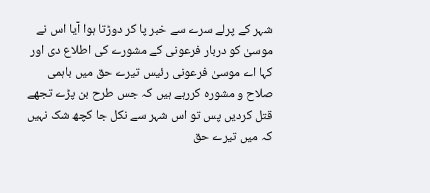شہر کے پرلے سرے سے خبر پا کر دوڑتا ہوا آیا اس نے موسیٰ کو دربار فرعونی کے مشورے کی اطلاع دی اور کہا اے موسیٰ فرعونی رئیس تیرے حق میں باہمی صلاح و مشورہ کررہے ہیں کہ جس طرح بن پڑے تجھے قتل کردیں پس تو اس شہر سے نکل جا کچھ شک نہیں کہ میں تیرے حق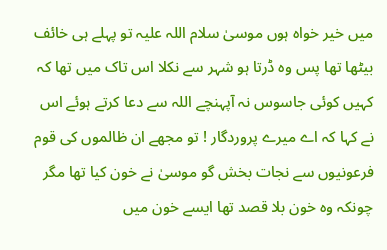میں خیر خواہ ہوں موسیٰ سلام اللہ علیہ تو پہلے ہی خائف بیٹھا تھا پس وہ ڈرتا ہو شہر سے نکلا اس تاک میں تھا کہ کہیں کوئی جاسوس نہ آپہنچے اللہ سے دعا کرتے ہوئے اس نے کہا کہ اے میرے پروردگار ! تو مجھے ان ظالموں کی قوم فرعونیوں سے نجات بخش گو موسیٰ نے خون کیا تھا مگر چونکہ وہ خون بلا قصد تھا ایسے خون میں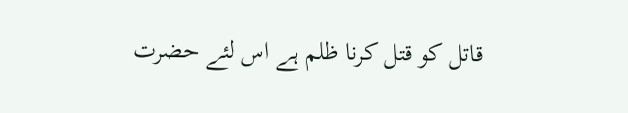قاتل کو قتل کرنا ظلم ہے اس لئے حضرت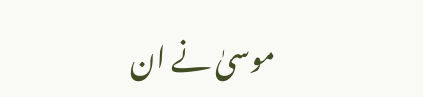موسیٰ نے ان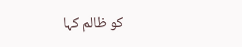کو ظالم کہا